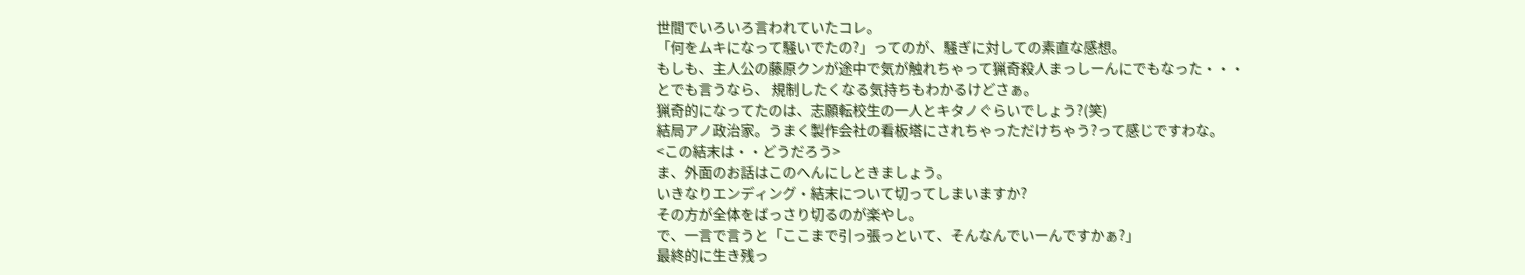世間でいろいろ言われていたコレ。
「何をムキになって騒いでたの?」ってのが、騒ぎに対しての素直な感想。
もしも、主人公の藤原クンが途中で気が触れちゃって猟奇殺人まっしーんにでもなった・・・
とでも言うなら、 規制したくなる気持ちもわかるけどさぁ。
猟奇的になってたのは、志願転校生の一人とキタノぐらいでしょう?(笑)
結局アノ政治家。うまく製作会社の看板塔にされちゃっただけちゃう?って感じですわな。
<この結末は・・どうだろう>
ま、外面のお話はこのへんにしときましょう。
いきなりエンディング・結末について切ってしまいますか?
その方が全体をばっさり切るのが楽やし。
で、一言で言うと「ここまで引っ張っといて、そんなんでいーんですかぁ?」
最終的に生き残っ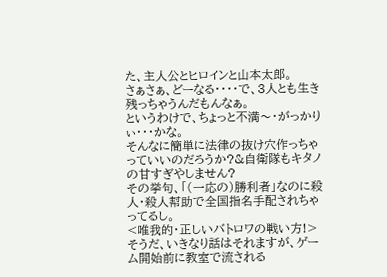た、主人公とヒロインと山本太郎。
さぁさぁ、どーなる・・・・で、3人とも生き残っちゃうんだもんなぁ。
というわけで、ちょっと不満〜・がっかりぃ・・・かな。
そんなに簡単に法律の抜け穴作っちゃっていいのだろうか?&自衛隊もキタノの甘すぎやしません?
その挙句、「(一応の)勝利者」なのに殺人・殺人幇助で全国指名手配されちゃってるし。
<唯我的・正しいバトロワの戦い方!>
そうだ、いきなり話はそれますが、ゲーム開始前に教室で流される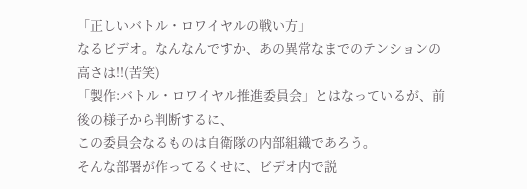「正しいバトル・ロワイヤルの戦い方」
なるビデオ。なんなんですか、あの異常なまでのテンションの高さは!!(苦笑)
「製作:バトル・ロワイヤル推進委員会」とはなっているが、前後の様子から判断するに、
この委員会なるものは自衛隊の内部組織であろう。
そんな部署が作ってるくせに、ビデオ内で説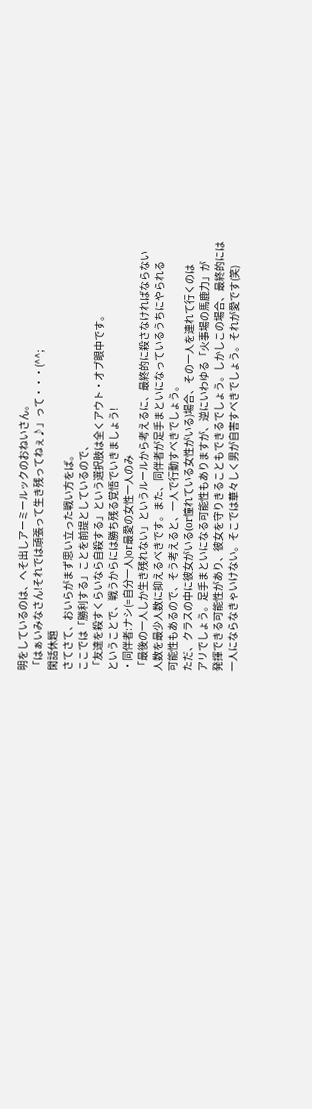明をしているのは、へそ出しアーミールックのおねいさん。
「はぁいみなさん!それでは頑張って生き残ってねぇ♪」って・・・(^^;
閑話休題
さてさて、おいらがまず思い立った戦い方をば。
ここでは「勝利する」ことを前提としているので、
「友達を殺すくらいなら自殺する」という選択肢は全くアウト・オブ眼中です。
ということで、戦うからには勝ち残る覚悟でいきましょう!
・同伴者:ナシ(=自分一人)or最愛の女性一人のみ
「最後の一人しか生き残れない」というルールから考えるに、最終的に殺さなければならない
人数を最少人数に抑えるべきです。また、同伴者が足手まといになっているうちにやられる
可能性もあるので、そう考えると、一人で行動すべきでしょう。
ただ、クラスの中に彼女がいる(or憧れている女性がいる)場合、その一人を連れて行くのは
アリでしょう。足手まといになる可能性もありますが、逆にいわゆる「火事場の馬鹿力」が
発揮できる可能性があり、彼女を守りきることもできるでしょう。しかしこの場合、最終的には
一人にならなきゃいけない。そこでは華々しく男が自害すべきでしょう。それが愛です(笑)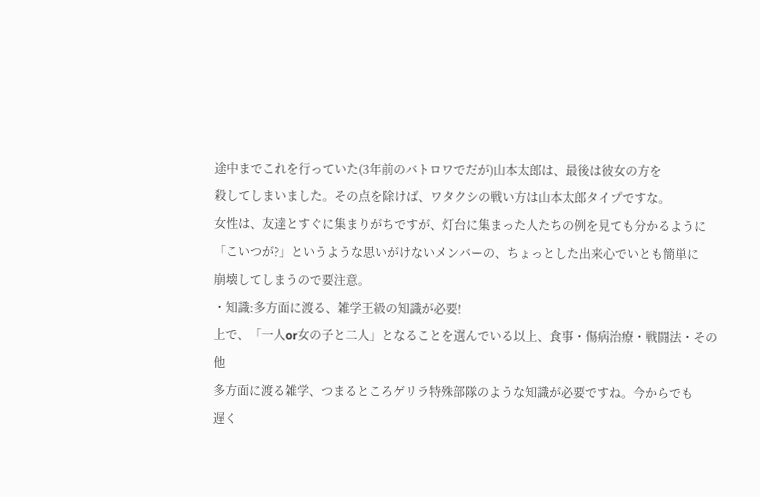途中までこれを行っていた(3年前のバトロワでだが)山本太郎は、最後は彼女の方を
殺してしまいました。その点を除けば、ワタクシの戦い方は山本太郎タイプですな。
女性は、友達とすぐに集まりがちですが、灯台に集まった人たちの例を見ても分かるように
「こいつが?」というような思いがけないメンバーの、ちょっとした出来心でいとも簡単に
崩壊してしまうので要注意。
・知識:多方面に渡る、雑学王級の知識が必要!
上で、「一人or女の子と二人」となることを選んでいる以上、食事・傷病治療・戦闘法・その他
多方面に渡る雑学、つまるところゲリラ特殊部隊のような知識が必要ですね。今からでも
遅く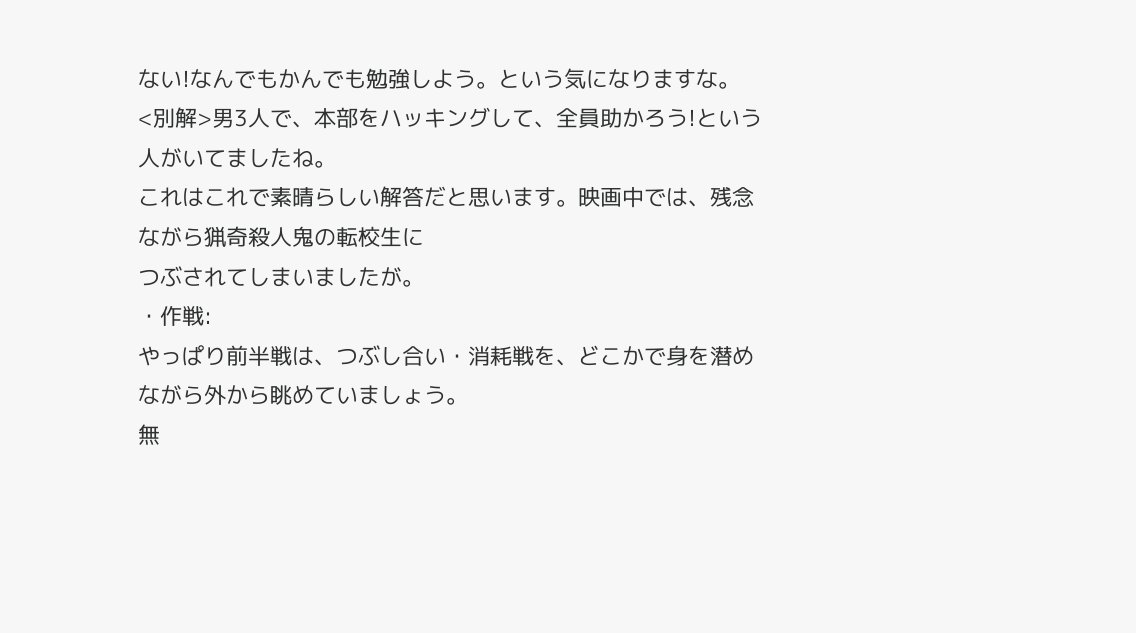ない!なんでもかんでも勉強しよう。という気になりますな。
<別解>男3人で、本部をハッキングして、全員助かろう!という人がいてましたね。
これはこれで素晴らしい解答だと思います。映画中では、残念ながら猟奇殺人鬼の転校生に
つぶされてしまいましたが。
・作戦:
やっぱり前半戦は、つぶし合い・消耗戦を、どこかで身を潜めながら外から眺めていましょう。
無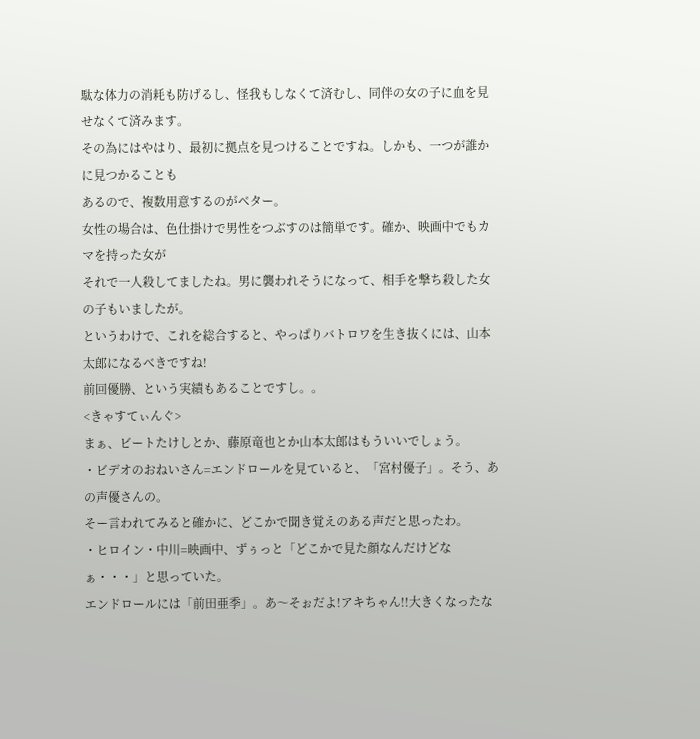駄な体力の消耗も防げるし、怪我もしなくて済むし、同伴の女の子に血を見せなくて済みます。
その為にはやはり、最初に拠点を見つけることですね。しかも、一つが誰かに見つかることも
あるので、複数用意するのがベター。
女性の場合は、色仕掛けで男性をつぶすのは簡単です。確か、映画中でもカマを持った女が
それで一人殺してましたね。男に襲われそうになって、相手を撃ち殺した女の子もいましたが。
というわけで、これを総合すると、やっぱりバトロワを生き抜くには、山本太郎になるべきですね!
前回優勝、という実績もあることですし。。
<きゃすてぃんぐ>
まぁ、ビートたけしとか、藤原竜也とか山本太郎はもういいでしょう。
・ビデオのおねいさん=エンドロールを見ていると、「宮村優子」。そう、あの声優さんの。
そー言われてみると確かに、どこかで聞き覚えのある声だと思ったわ。
・ヒロイン・中川=映画中、ずぅっと「どこかで見た顔なんだけどなぁ・・・」と思っていた。
エンドロールには「前田亜季」。あ〜そぉだよ!アキちゃん!!大きくなったな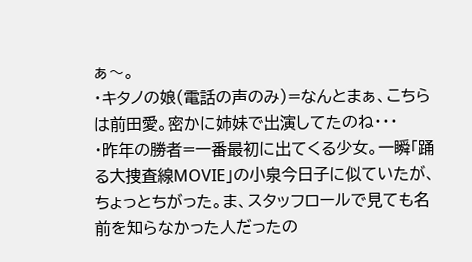ぁ〜。
・キタノの娘(電話の声のみ)=なんとまぁ、こちらは前田愛。密かに姉妹で出演してたのね・・・
・昨年の勝者=一番最初に出てくる少女。一瞬「踊る大捜査線MOVIE」の小泉今日子に似ていたが、
ちょっとちがった。ま、スタッフロールで見ても名前を知らなかった人だったの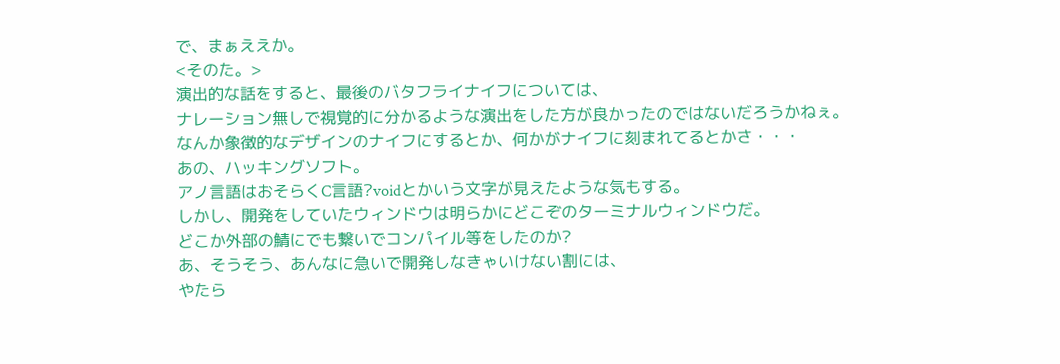で、まぁええか。
<そのた。>
演出的な話をすると、最後のバタフライナイフについては、
ナレーション無しで視覚的に分かるような演出をした方が良かったのではないだろうかねぇ。
なんか象徴的なデザインのナイフにするとか、何かがナイフに刻まれてるとかさ・・・
あの、ハッキングソフト。
アノ言語はおそらくC言語?voidとかいう文字が見えたような気もする。
しかし、開発をしていたウィンドウは明らかにどこぞのターミナルウィンドウだ。
どこか外部の鯖にでも繋いでコンパイル等をしたのか?
あ、そうそう、あんなに急いで開発しなきゃいけない割には、
やたら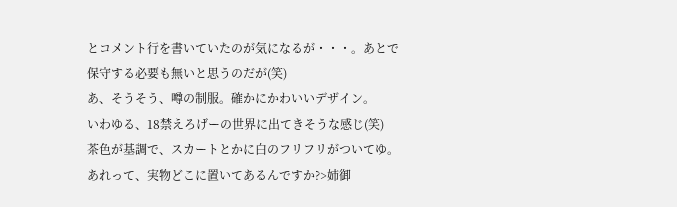とコメント行を書いていたのが気になるが・・・。あとで保守する必要も無いと思うのだが(笑)
あ、そうそう、噂の制服。確かにかわいいデザイン。
いわゆる、18禁えろげーの世界に出てきそうな感じ(笑)
茶色が基調で、スカートとかに白のフリフリがついてゆ。
あれって、実物どこに置いてあるんですか?>姉御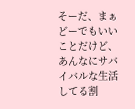そーだ、まぁどーでもいいことだけど、あんなにサバイバルな生活してる割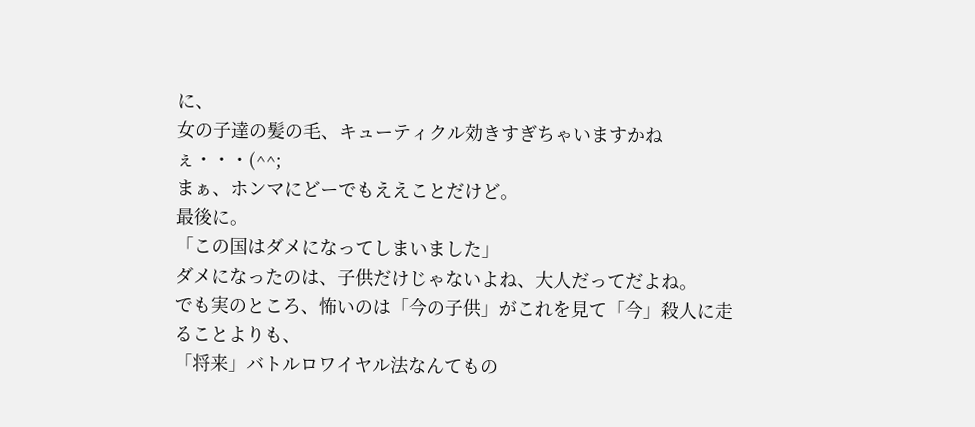に、
女の子達の髪の毛、キューティクル効きすぎちゃいますかねぇ・・・(^^;
まぁ、ホンマにどーでもええことだけど。
最後に。
「この国はダメになってしまいました」
ダメになったのは、子供だけじゃないよね、大人だってだよね。
でも実のところ、怖いのは「今の子供」がこれを見て「今」殺人に走ることよりも、
「将来」バトルロワイヤル法なんてもの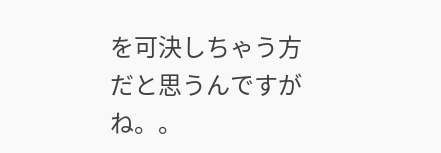を可決しちゃう方だと思うんですがね。。